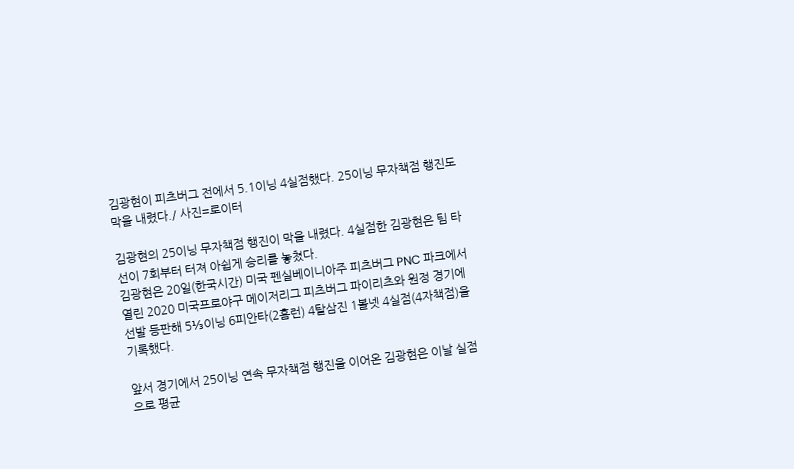김광현이 피츠버그 전에서 5.1이닝 4실점했다. 25이닝 무자책점 행진도 막을 내렸다./ 사진=로이터

김광현의 25이닝 무자책점 행진이 막을 내렸다. 4실점한 김광현은 팀 타선이 7회부터 터져 아쉽게 승리를 놓쳤다.
김광현은 20일(한국시간) 미국 펜실베이니아주 피츠버그 PNC 파크에서 열린 2020 미국프로야구 메이저리그 피츠버그 파이리츠와 원정 경기에 선발 등판해 5⅓이닝 6피안타(2홈런) 4탈삼진 1볼넷 4실점(4자책점)을 기록했다.

앞서 경기에서 25이닝 연속 무자책점 행진을 이어온 김광현은 이날 실점으로 평균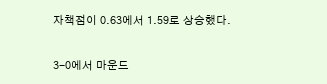자책점이 0.63에서 1.59로 상승했다.


3-0에서 마운드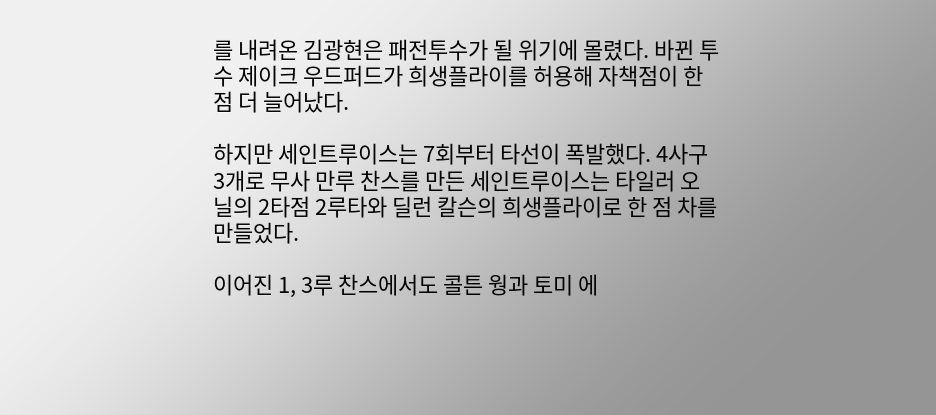를 내려온 김광현은 패전투수가 될 위기에 몰렸다. 바뀐 투수 제이크 우드퍼드가 희생플라이를 허용해 자책점이 한 점 더 늘어났다.

하지만 세인트루이스는 7회부터 타선이 폭발했다. 4사구 3개로 무사 만루 찬스를 만든 세인트루이스는 타일러 오닐의 2타점 2루타와 딜런 칼슨의 희생플라이로 한 점 차를 만들었다.

이어진 1, 3루 찬스에서도 콜튼 웡과 토미 에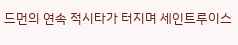드먼의 연속 적시타가 터지며 세인트루이스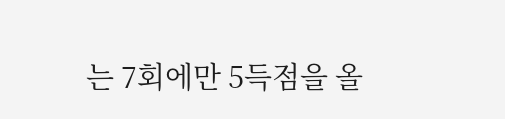는 7회에만 5득점을 올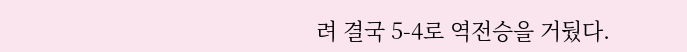려 결국 5-4로 역전승을 거뒀다.